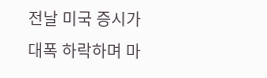전날 미국 증시가 대폭 하락하며 마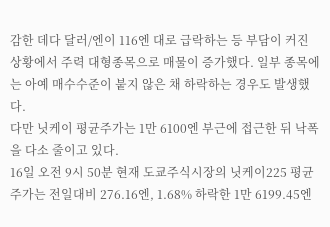감한 데다 달러/엔이 116엔 대로 급락하는 등 부담이 커진 상황에서 주력 대형종목으로 매물이 증가했다. 일부 종목에는 아예 매수수준이 붙지 않은 채 하락하는 경우도 발생했다.
다만 닛케이 평균주가는 1만 6100엔 부근에 접근한 뒤 낙폭을 다소 줄이고 있다.
16일 오전 9시 50분 현재 도쿄주식시장의 닛케이225 평균주가는 전일대비 276.16엔, 1.68% 하락한 1만 6199.45엔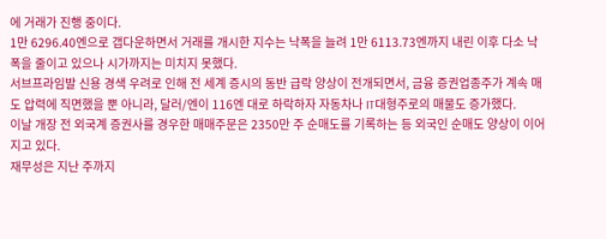에 거래가 진행 중이다.
1만 6296.40엔으로 갭다운하면서 거래를 개시한 지수는 낙폭을 늘려 1만 6113.73엔까지 내린 이후 다소 낙폭을 줄이고 있으나 시가까지는 미치지 못했다.
서브프라임발 신용 경색 우려로 인해 전 세계 증시의 동반 급락 양상이 전개되면서, 금융 증권업종주가 계속 매도 압력에 직면했을 뿐 아니라, 달러/엔이 116엔 대로 하락하자 자동차나 IT대형주로의 매물도 증가했다.
이날 개장 전 외국계 증권사를 경우한 매매주문은 2350만 주 순매도를 기록하는 등 외국인 순매도 양상이 이어지고 있다.
재무성은 지난 주까지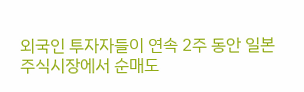외국인 투자자들이 연속 2주 동안 일본 주식시장에서 순매도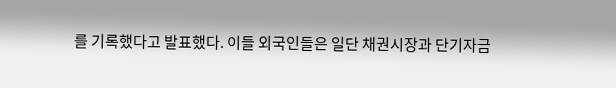를 기록했다고 발표했다. 이들 외국인들은 일단 채권시장과 단기자금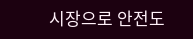시장으로 안전도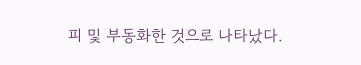피 및 부동화한 것으로 나타났다.